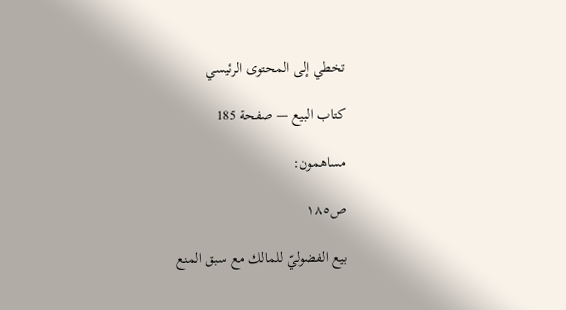تخطي إلى المحتوى الرئيسي

كتاب البيع — صفحة 185

مساهمون:

ص١٨٥

بيع الفضوليّ للمالك مع سبق المنع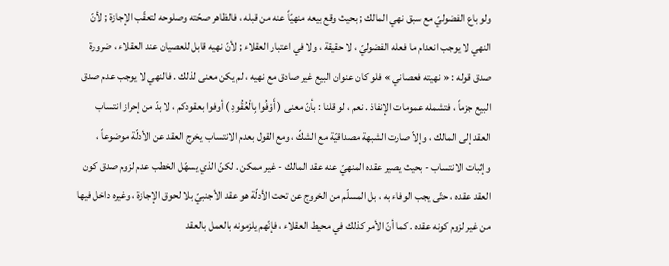ولو باع الفضوليّ مع سبق نهي المالك ; بحيث وقع بيعه منهيّاً عنه من قبله ، فالظاهر صحّته وصلوحه لتعقّب الإجازة ; لأنّ النهي لا يوجب انعدام ما فعله الفضوليّ ، لا حقيقة ، ولا في اعتبار العقلاء ; لأنّ نهيه قابل للعصيان عند العقلاء ، ضرورة صدق قوله : « نهيته فعصاني » فلو كان عنوان البيع غير صادق مع نهيه ، لم يكن معنى لذلك . فالنهي لا يوجب عدم صدق البيع جزماً ، فتشمله عمومات الإنفاذ . نعم ، لو قلنا : بأنّ معنى ( أَوْفُوا بِالْعُقُودِ ) أوفوا بعقودكم ، لا بدّ من إحراز انتساب العقد إلى المالك ، وإلاّ صارت الشبهة مصداقيّة مع الشكّ ، ومع القول بعدم الانتساب يخرج العقد عن الأدلّة موضوعاً ، وإثبات الانتساب - بحيث يصير عقده المنهيّ عنه عقد المالك - غير ممكن . لكنّ الذي يسهّل الخطب عدم لزوم صدق كون العقد عقده ، حتّى يجب الوفاء به ، بل المسلّم من الخروج عن تحت الأدلّة هو عقد الأجنبيّ بلا لحوق الإجازة ، وغيره داخل فيها من غير لزوم كونه عقده . كما أنّ الأمر كذلك في محيط العقلاء ، فإنّهم يلزمونه بالعمل بالعقد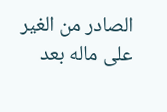الصادر من الغير على ماله بعد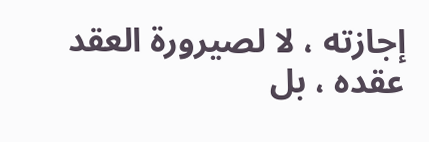إجازته ، لا لصيرورة العقد عقده ، بل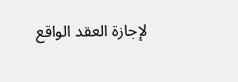لإجازة العقد الواقع